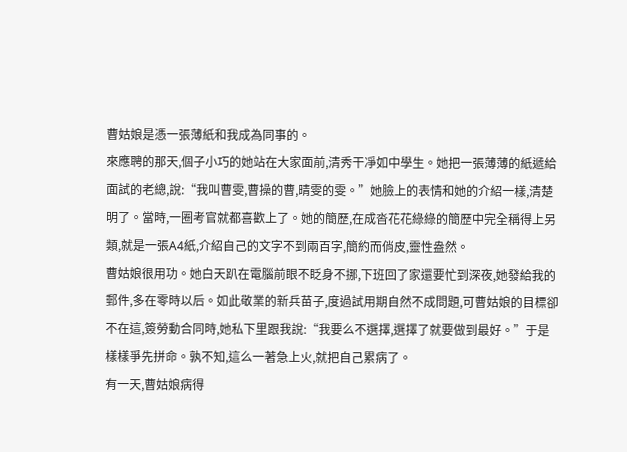曹姑娘是憑一張薄紙和我成為同事的。
來應聘的那天,個子小巧的她站在大家面前,清秀干凈如中學生。她把一張薄薄的紙遞給面試的老總,說:“我叫曹雯,曹操的曹,晴雯的雯。”她臉上的表情和她的介紹一樣,清楚明了。當時,一圈考官就都喜歡上了。她的簡歷,在成沓花花綠綠的簡歷中完全稱得上另類,就是一張A4紙,介紹自己的文字不到兩百字,簡約而俏皮,靈性盎然。
曹姑娘很用功。她白天趴在電腦前眼不眨身不挪,下班回了家還要忙到深夜,她發給我的郵件,多在零時以后。如此敬業的新兵苗子,度過試用期自然不成問題,可曹姑娘的目標卻不在這,簽勞動合同時,她私下里跟我說:“我要么不選擇,選擇了就要做到最好。”于是樣樣爭先拼命。孰不知,這么一著急上火,就把自己累病了。
有一天,曹姑娘病得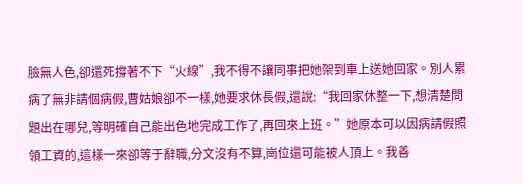臉無人色,卻還死撐著不下“火線”,我不得不讓同事把她架到車上送她回家。別人累病了無非請個病假,曹姑娘卻不一樣,她要求休長假,還說:“我回家休整一下,想清楚問題出在哪兒,等明確自己能出色地完成工作了,再回來上班。”她原本可以因病請假照領工資的,這樣一來卻等于辭職,分文沒有不算,崗位還可能被人頂上。我善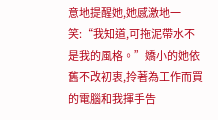意地提醒她,她感激地一笑:“我知道,可拖泥帶水不是我的風格。”嬌小的她依舊不改初衷,拎著為工作而買的電腦和我揮手告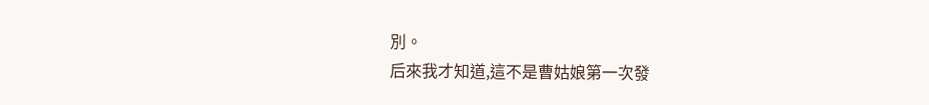別。
后來我才知道,這不是曹姑娘第一次發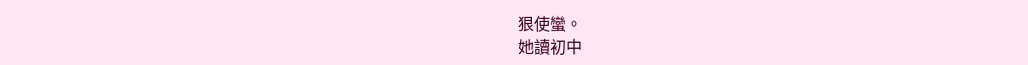狠使蠻。
她讀初中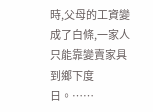時,父母的工資變成了白條,一家人只能靠變賣家具到鄉下度日。……